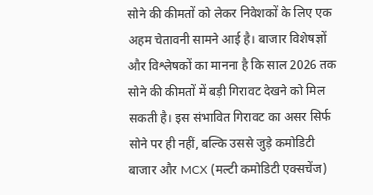सोने की कीमतों को लेकर निवेशकों के लिए एक अहम चेतावनी सामने आई है। बाजार विशेषज्ञों और विश्लेषकों का मानना है कि साल 2026 तक सोने की कीमतों में बड़ी गिरावट देखने को मिल सकती है। इस संभावित गिरावट का असर सिर्फ सोने पर ही नहीं, बल्कि उससे जुड़े कमोडिटी बाजार और MCX (मल्टी कमोडिटी एक्सचेंज)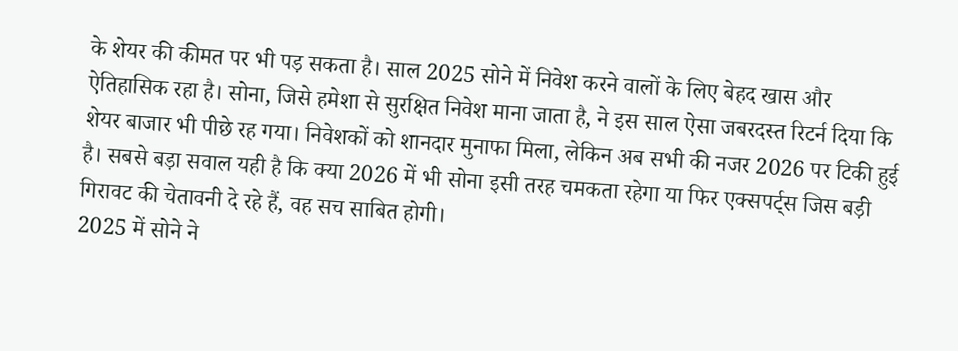के शेयर की कीमत पर भी पड़ सकता है। साल 2025 सोने में निवेश करने वालों के लिए बेहद खास और ऐतिहासिक रहा है। सोना, जिसे हमेशा से सुरक्षित निवेश माना जाता है, ने इस साल ऐसा जबरदस्त रिटर्न दिया कि शेयर बाजार भी पीछे रह गया। निवेशकों को शानदार मुनाफा मिला, लेकिन अब सभी की नजर 2026 पर टिकी हुई है। सबसे बड़ा सवाल यही है कि क्या 2026 में भी सोना इसी तरह चमकता रहेगा या फिर एक्सपर्ट्स जिस बड़ी गिरावट की चेतावनी दे रहे हैं, वह सच साबित होगी।
2025 में सोने ने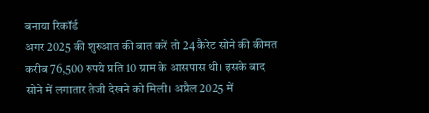बनाया रिकॉर्ड
अगर 2025 की शुरुआत की बात करें तो 24 कैरेट सोने की कीमत करीब 76,500 रुपये प्रति 10 ग्राम के आसपास थी। इसके बाद सोने में लगातार तेजी देखने को मिली। अप्रैल 2025 में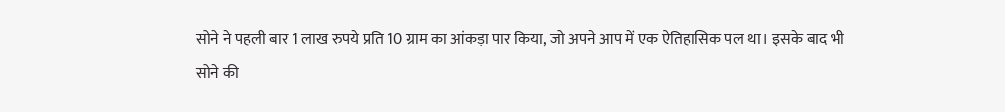सोने ने पहली बार 1 लाख रुपये प्रति 10 ग्राम का आंकड़ा पार किया, जो अपने आप में एक ऐतिहासिक पल था। इसके बाद भी सोने की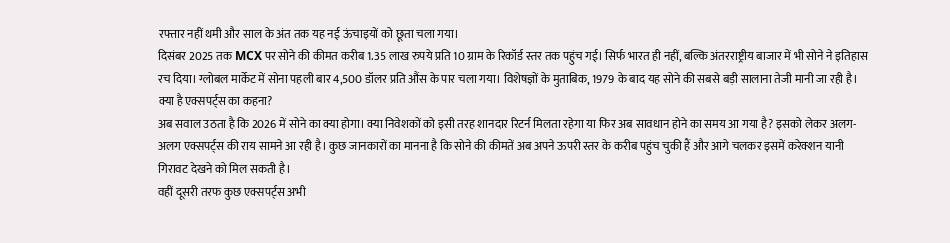रफ्तार नहीं थमी और साल के अंत तक यह नई ऊंचाइयों को छूता चला गया।
दिसंबर 2025 तक MCX पर सोने की कीमत करीब 1.35 लाख रुपये प्रति 10 ग्राम के रिकॉर्ड स्तर तक पहुंच गई। सिर्फ भारत ही नहीं, बल्कि अंतरराष्ट्रीय बाजार में भी सोने ने इतिहास रच दिया। ग्लोबल मार्केट में सोना पहली बार 4,500 डॉलर प्रति औंस के पार चला गया। विशेषज्ञों के मुताबिक, 1979 के बाद यह सोने की सबसे बड़ी सालाना तेजी मानी जा रही है।
क्या है एक्सपर्ट्स का कहना?
अब सवाल उठता है कि 2026 में सोने का क्या होगा। क्या निवेशकों को इसी तरह शानदार रिटर्न मिलता रहेगा या फिर अब सावधान होने का समय आ गया है? इसको लेकर अलग-अलग एक्सपर्ट्स की राय सामने आ रही है। कुछ जानकारों का मानना है कि सोने की कीमतें अब अपने ऊपरी स्तर के करीब पहुंच चुकी हैं और आगे चलकर इसमें करेक्शन यानी गिरावट देखने को मिल सकती है।
वहीं दूसरी तरफ कुछ एक्सपर्ट्स अभी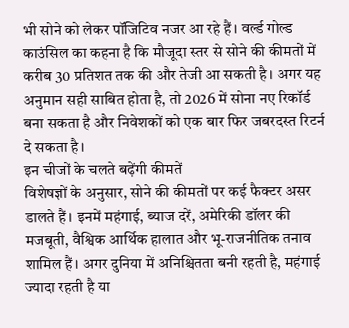भी सोने को लेकर पॉजिटिव नजर आ रहे हैं। वर्ल्ड गोल्ड काउंसिल का कहना है कि मौजूदा स्तर से सोने की कीमतों में करीब 30 प्रतिशत तक की और तेजी आ सकती है। अगर यह अनुमान सही साबित होता है, तो 2026 में सोना नए रिकॉर्ड बना सकता है और निवेशकों को एक बार फिर जबरदस्त रिटर्न दे सकता है।
इन चीजों के चलते बढ़ेंगी कीमतें
विशेषज्ञों के अनुसार, सोने की कीमतों पर कई फैक्टर असर डालते हैं। इनमें महंगाई, ब्याज दरें, अमेरिकी डॉलर की मजबूती, वैश्विक आर्थिक हालात और भू-राजनीतिक तनाव शामिल हैं। अगर दुनिया में अनिश्चितता बनी रहती है, महंगाई ज्यादा रहती है या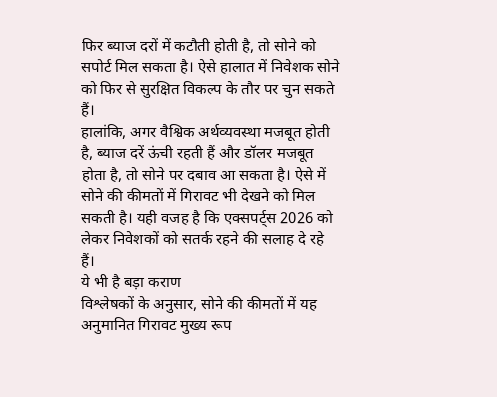फिर ब्याज दरों में कटौती होती है, तो सोने को सपोर्ट मिल सकता है। ऐसे हालात में निवेशक सोने को फिर से सुरक्षित विकल्प के तौर पर चुन सकते हैं।
हालांकि, अगर वैश्विक अर्थव्यवस्था मजबूत होती है, ब्याज दरें ऊंची रहती हैं और डॉलर मजबूत होता है, तो सोने पर दबाव आ सकता है। ऐसे में सोने की कीमतों में गिरावट भी देखने को मिल सकती है। यही वजह है कि एक्सपर्ट्स 2026 को लेकर निवेशकों को सतर्क रहने की सलाह दे रहे हैं।
ये भी है बड़ा कराण
विश्लेषकों के अनुसार, सोने की कीमतों में यह अनुमानित गिरावट मुख्य रूप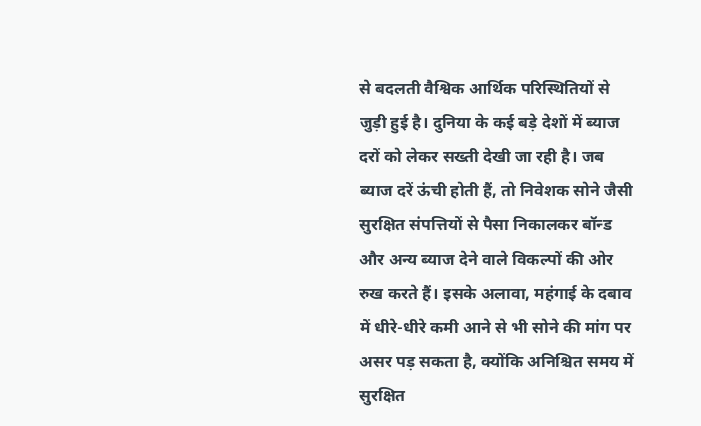से बदलती वैश्विक आर्थिक परिस्थितियों से जुड़ी हुई है। दुनिया के कई बड़े देशों में ब्याज दरों को लेकर सख्ती देखी जा रही है। जब ब्याज दरें ऊंची होती हैं, तो निवेशक सोने जैसी सुरक्षित संपत्तियों से पैसा निकालकर बॉन्ड और अन्य ब्याज देने वाले विकल्पों की ओर रुख करते हैं। इसके अलावा, महंगाई के दबाव में धीरे-धीरे कमी आने से भी सोने की मांग पर असर पड़ सकता है, क्योंकि अनिश्चित समय में सुरक्षित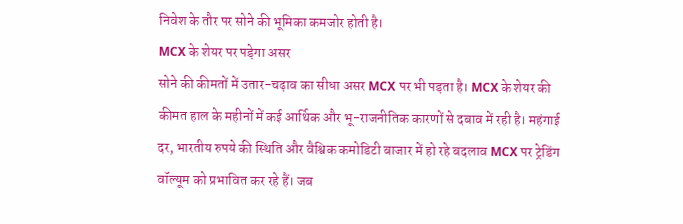निवेश के तौर पर सोने की भूमिका कमजोर होती है।
MCX के शेयर पर पड़ेगा असर
सोने की कीमतों में उतार-चढ़ाव का सीधा असर MCX पर भी पड़ता है। MCX के शेयर की कीमत हाल के महीनों में कई आर्थिक और भू-राजनीतिक कारणों से दबाव में रही है। महंगाई दर, भारतीय रुपये की स्थिति और वैश्विक कमोडिटी बाजार में हो रहे बदलाव MCX पर ट्रेडिंग वॉल्यूम को प्रभावित कर रहे हैं। जब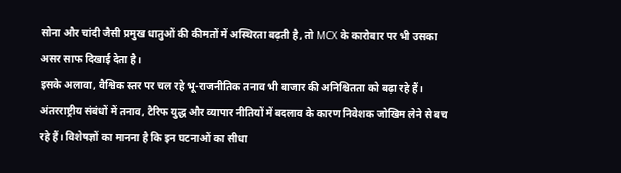सोना और चांदी जैसी प्रमुख धातुओं की कीमतों में अस्थिरता बढ़ती है, तो MCX के कारोबार पर भी उसका असर साफ दिखाई देता है।
इसके अलावा, वैश्विक स्तर पर चल रहे भू-राजनीतिक तनाव भी बाजार की अनिश्चितता को बढ़ा रहे हैं। अंतरराष्ट्रीय संबंधों में तनाव, टैरिफ युद्ध और व्यापार नीतियों में बदलाव के कारण निवेशक जोखिम लेने से बच रहे हैं। विशेषज्ञों का मानना है कि इन घटनाओं का सीधा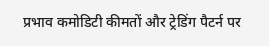प्रभाव कमोडिटी कीमतों और ट्रेडिंग पैटर्न पर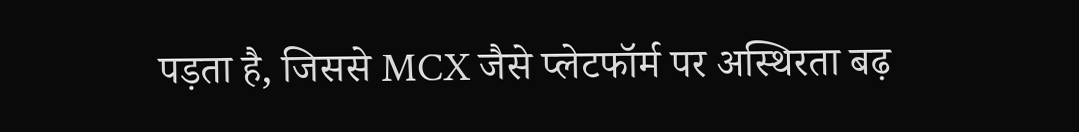पड़ता है, जिससे MCX जैसे प्लेटफॉर्म पर अस्थिरता बढ़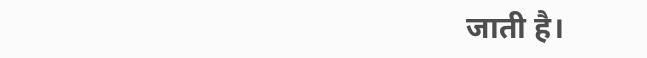जाती है।